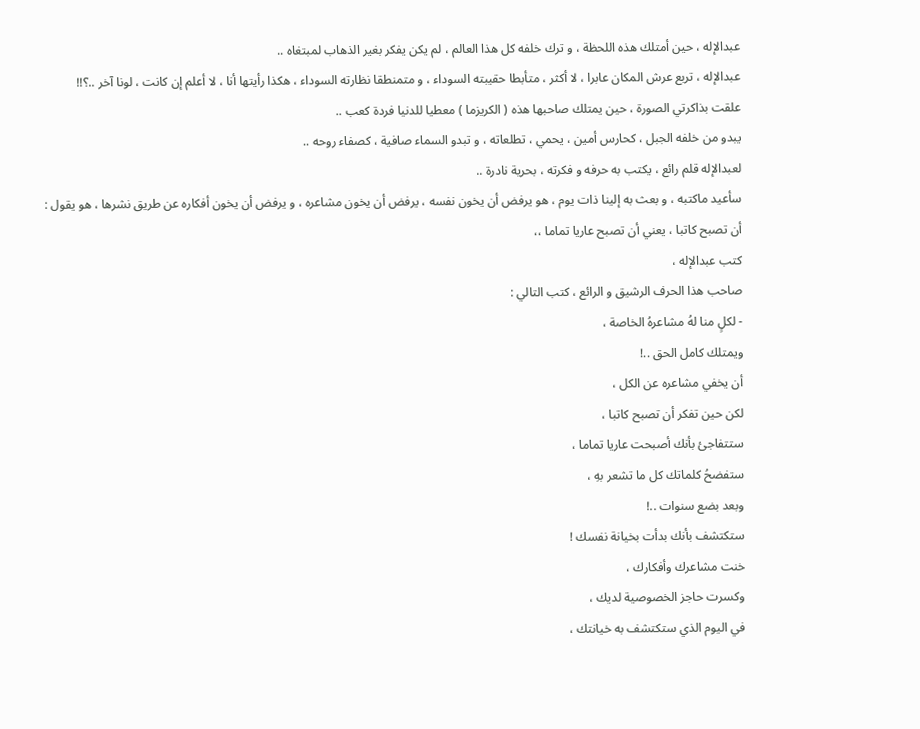عبدالإله ، حين أمتلك هذه اللحظة ، و ترك خلفه كل هذا العالم ، لم يكن يفكر بغير الذهاب لمبتغاه ..
عبدالإله ، تربع عرش المكان عابرا ، لا أكثر ، متأبطا حقيبته السوداء ، و متمنطقا نظارته السوداء ، هكذا رأيتها أنا ، لا أعلم إن كانت ، لونا آخر ..؟!!
علقت بذاكرتي الصورة ، حين يمتلك صاحبها هذه ( الكريزما ) معطيا للدنيا فردة كعب ..
يبدو من خلفه الجبل ، كحارس أمين ، يحمي ، تطلعاته ، و تبدو السماء صافية ، كصفاء روحه ..
لعبدالإله قلم رائع ، يكتب به حرفه و فكرته ، بحرية نادرة ..
سأعيد ماكتبه ، و بعث به إلينا ذات يوم ، هو يرفض أن يخون نفسه ، يرفض أن يخون مشاعره ، و يرفض أن يخون أفكاره عن طريق نشرها ، هو يقول :
أن تصبح كاتبا ، يعني أن تصبح عاريا تماما ،،
كتب عبدالإله ،
صاحب هذا الحرف الرشيق و الرائع ، كتب التالي :
- لكلٍ منا لهُ مشاعرهُ الخاصة ،
ويمتلك كامل الحق ..!
أن يخفي مشاعره عن الكل ،
لكن حين تفكر أن تصبح كاتبا ،
ستتفاجئ بأنك أصبحت عاريا تماما ،
ستفضحُ كلماتك كل ما تشعر بهِ ،
وبعد بضع سنوات ..!
ستكتشف بأنك بدأت بخيانة نفسك !
خنت مشاعرك وأفكارك ،
وكسرت حاجز الخصوصية لديك ،
في اليوم الذي ستكتشف به خيانتك ،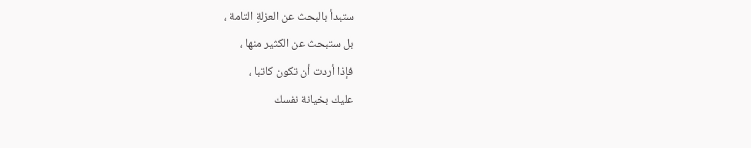ستبدأ بالبحث عن العزلةِ التامة ،
بل ستبحث عن الكثير منها ،
فإذا أردت أن تكون كاتبا ،
عليك بخيانة نفسك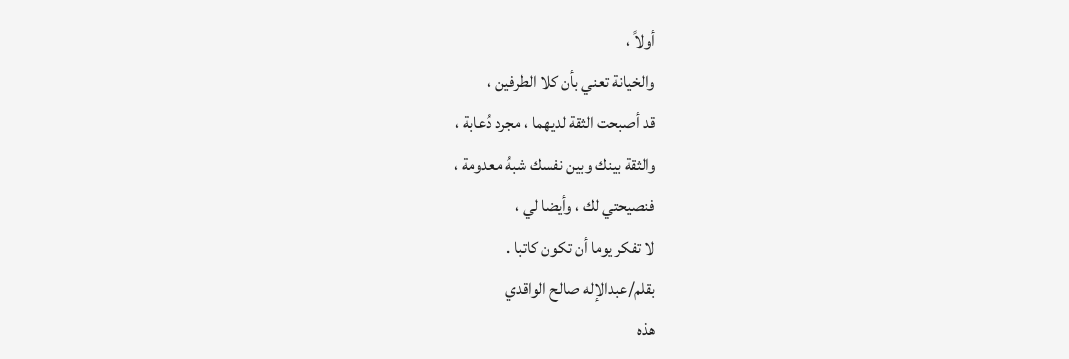أولاً ،
والخيانة تعني بأن كلا الطرفين ،
قد أصبحت الثقة لديهما ، مجرد دُعابة ،
والثقة بينك وبين نفسك شبهُ معدومة ،
فنصيحتي لك ، وأيضا لي ،
لا تفكر يوما أن تكون كاتبا .
بقلم/عبدالإله صالح الواقدي
هذه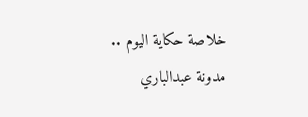خلاصة حكاية اليوم ..
مدونة عبدالباري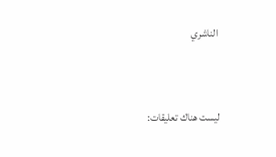الناشري


ليست هناك تعليقات: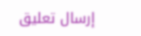إرسال تعليق